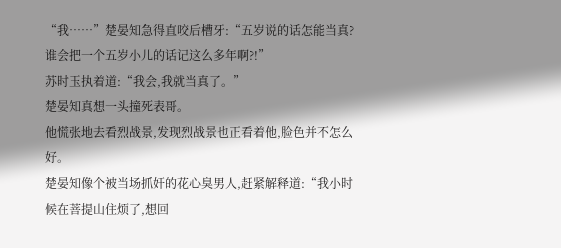“我……”楚晏知急得直咬后槽牙:“五岁说的话怎能当真?谁会把一个五岁小儿的话记这么多年啊?!”
苏时玉执着道:“我会,我就当真了。”
楚晏知真想一头撞死表哥。
他慌张地去看烈战景,发现烈战景也正看着他,脸色并不怎么好。
楚晏知像个被当场抓奸的花心臭男人,赶紧解释道:“我小时候在菩提山住烦了,想回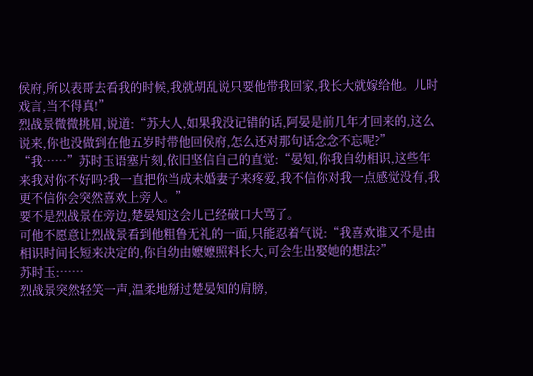侯府,所以表哥去看我的时候,我就胡乱说只要他带我回家,我长大就嫁给他。儿时戏言,当不得真!”
烈战景微微挑眉,说道:“苏大人,如果我没记错的话,阿晏是前几年才回来的,这么说来,你也没做到在他五岁时带他回侯府,怎么还对那句话念念不忘呢?”
“我……”苏时玉语塞片刻,依旧坚信自己的直觉:“晏知,你我自幼相识,这些年来我对你不好吗?我一直把你当成未婚妻子来疼爱,我不信你对我一点感觉没有,我更不信你会突然喜欢上旁人。”
要不是烈战景在旁边,楚晏知这会儿已经破口大骂了。
可他不愿意让烈战景看到他粗鲁无礼的一面,只能忍着气说:“我喜欢谁又不是由相识时间长短来决定的,你自幼由嬷嬷照料长大,可会生出娶她的想法?”
苏时玉:……
烈战景突然轻笑一声,温柔地掰过楚晏知的肩膀,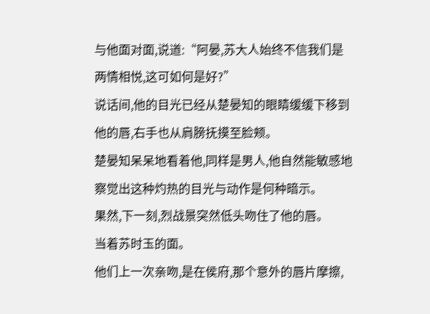与他面对面,说道:“阿晏,苏大人始终不信我们是两情相悦,这可如何是好?”
说话间,他的目光已经从楚晏知的眼睛缓缓下移到他的唇,右手也从肩膀抚摸至脸颊。
楚晏知呆呆地看着他,同样是男人,他自然能敏感地察觉出这种灼热的目光与动作是何种暗示。
果然,下一刻,烈战景突然低头吻住了他的唇。
当着苏时玉的面。
他们上一次亲吻,是在侯府,那个意外的唇片摩擦,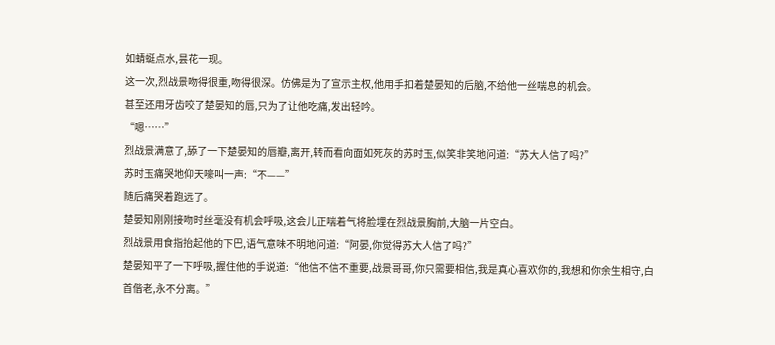如蜻蜓点水,昙花一现。
这一次,烈战景吻得很重,吻得很深。仿佛是为了宣示主权,他用手扣着楚晏知的后脑,不给他一丝喘息的机会。
甚至还用牙齿咬了楚晏知的唇,只为了让他吃痛,发出轻吟。
“嗯……”
烈战景满意了,舔了一下楚晏知的唇瓣,离开,转而看向面如死灰的苏时玉,似笑非笑地问道:“苏大人信了吗?”
苏时玉痛哭地仰天嚎叫一声:“不——”
随后痛哭着跑远了。
楚晏知刚刚接吻时丝毫没有机会呼吸,这会儿正喘着气将脸埋在烈战景胸前,大脑一片空白。
烈战景用食指抬起他的下巴,语气意味不明地问道:“阿晏,你觉得苏大人信了吗?”
楚晏知平了一下呼吸,握住他的手说道:“他信不信不重要,战景哥哥,你只需要相信,我是真心喜欢你的,我想和你余生相守,白首偕老,永不分离。”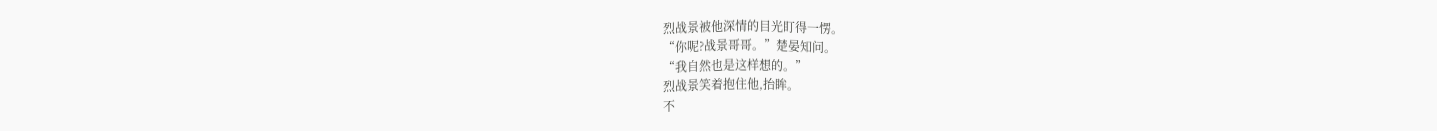烈战景被他深情的目光盯得一愣。
“你呢?战景哥哥。”楚晏知问。
“我自然也是这样想的。”
烈战景笑着抱住他,抬眸。
不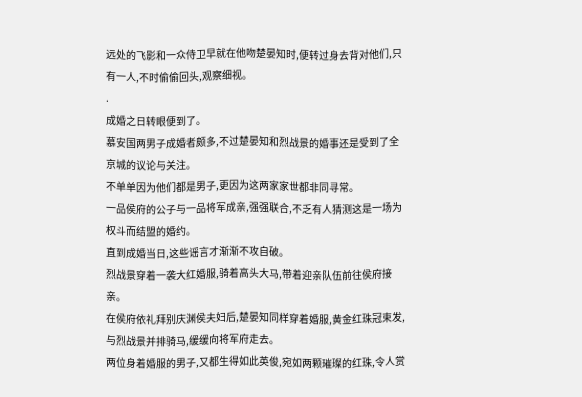远处的飞影和一众侍卫早就在他吻楚晏知时,便转过身去背对他们,只有一人,不时偷偷回头,观察细视。
.
成婚之日转眼便到了。
慕安国两男子成婚者颇多,不过楚晏知和烈战景的婚事还是受到了全京城的议论与关注。
不单单因为他们都是男子,更因为这两家家世都非同寻常。
一品侯府的公子与一品将军成亲,强强联合,不乏有人猜测这是一场为权斗而结盟的婚约。
直到成婚当日,这些谣言才渐渐不攻自破。
烈战景穿着一袭大红婚服,骑着高头大马,带着迎亲队伍前往侯府接亲。
在侯府依礼拜别庆渊侯夫妇后,楚晏知同样穿着婚服,黄金红珠冠束发,与烈战景并排骑马,缓缓向将军府走去。
两位身着婚服的男子,又都生得如此英俊,宛如两颗璀璨的红珠,令人赏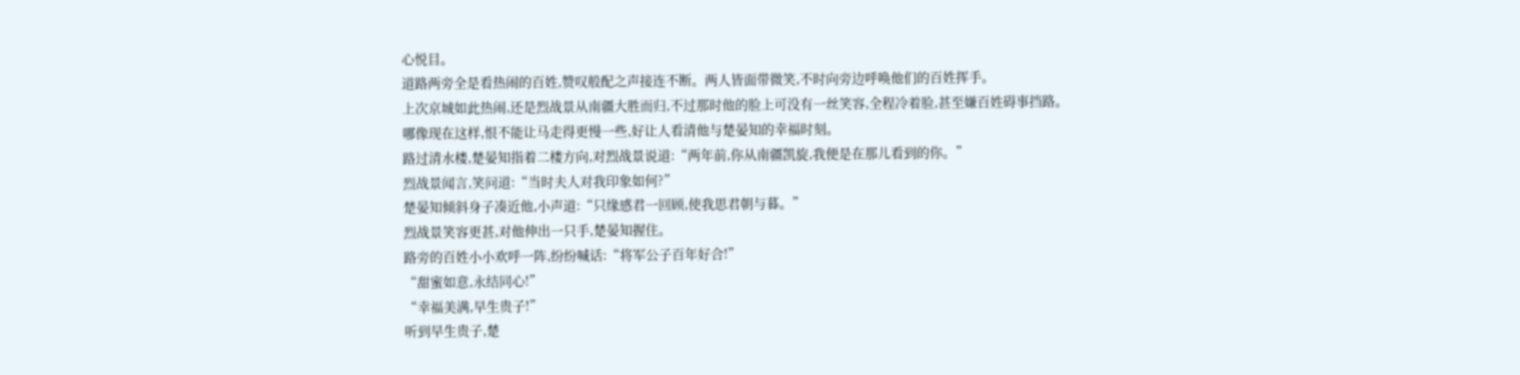心悦目。
道路两旁全是看热闹的百姓,赞叹般配之声接连不断。两人皆面带微笑,不时向旁边呼唤他们的百姓挥手。
上次京城如此热闹,还是烈战景从南疆大胜而归,不过那时他的脸上可没有一丝笑容,全程冷着脸,甚至嫌百姓碍事挡路。
哪像现在这样,恨不能让马走得更慢一些,好让人看清他与楚晏知的幸福时刻。
路过清水楼,楚晏知指着二楼方向,对烈战景说道:“两年前,你从南疆凯旋,我便是在那儿看到的你。”
烈战景闻言,笑问道:“当时夫人对我印象如何?”
楚晏知倾斜身子凑近他,小声道:“只缘感君一回顾,使我思君朝与暮。”
烈战景笑容更甚,对他伸出一只手,楚晏知握住。
路旁的百姓小小欢呼一阵,纷纷喊话:“将军公子百年好合!”
“甜蜜如意,永结同心!”
“幸福美满,早生贵子!”
听到早生贵子,楚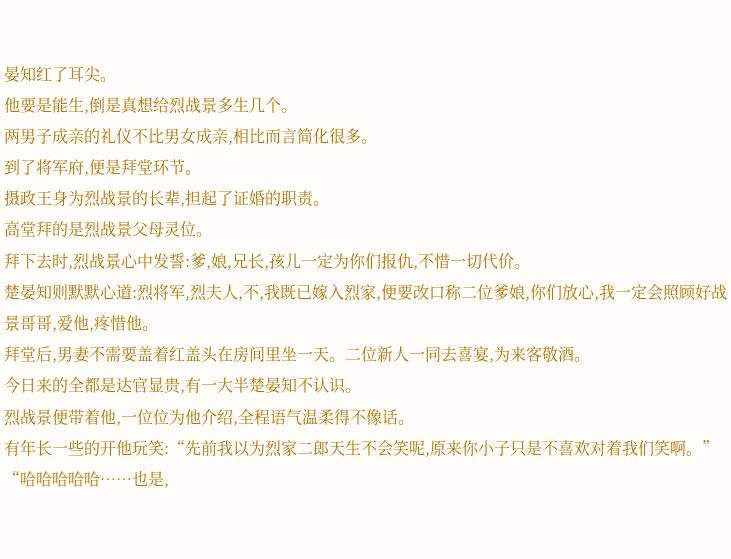晏知红了耳尖。
他要是能生,倒是真想给烈战景多生几个。
两男子成亲的礼仪不比男女成亲,相比而言简化很多。
到了将军府,便是拜堂环节。
摄政王身为烈战景的长辈,担起了证婚的职责。
高堂拜的是烈战景父母灵位。
拜下去时,烈战景心中发誓:爹,娘,兄长,孩儿一定为你们报仇,不惜一切代价。
楚晏知则默默心道:烈将军,烈夫人,不,我既已嫁入烈家,便要改口称二位爹娘,你们放心,我一定会照顾好战景哥哥,爱他,疼惜他。
拜堂后,男妻不需要盖着红盖头在房间里坐一天。二位新人一同去喜宴,为来客敬酒。
今日来的全都是达官显贵,有一大半楚晏知不认识。
烈战景便带着他,一位位为他介绍,全程语气温柔得不像话。
有年长一些的开他玩笑:“先前我以为烈家二郎天生不会笑呢,原来你小子只是不喜欢对着我们笑啊。”
“哈哈哈哈哈……也是,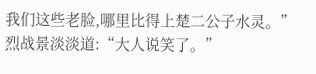我们这些老脸,哪里比得上楚二公子水灵。”
烈战景淡淡道:“大人说笑了。”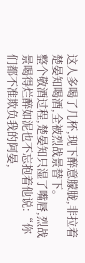这人多喝了几杯,现下醉意朦胧,非拉着楚晏知喝酒,全被烈战景替下。
整个敬酒过程,楚晏知只湿了嘴唇,烈战景喝得烂醉如泥也不忘抱着他说:“你们都不准欺负我的阿晏,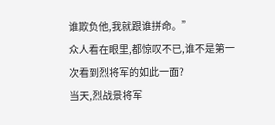谁欺负他,我就跟谁拼命。”
众人看在眼里,都惊叹不已,谁不是第一次看到烈将军的如此一面?
当天,烈战景将军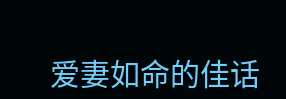爱妻如命的佳话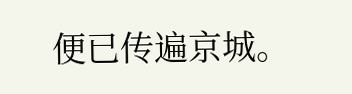便已传遍京城。